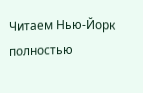Читаем Нью-Йорк полностью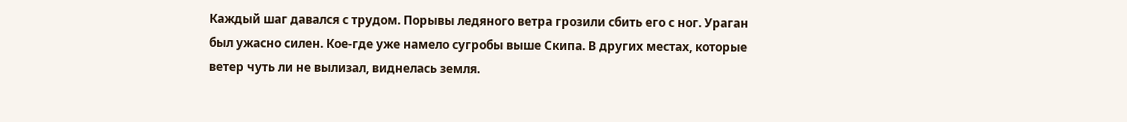Каждый шаг давался с трудом. Порывы ледяного ветра грозили сбить его с ног. Ураган был ужасно силен. Кое-где уже намело сугробы выше Скипа. В других местах, которые ветер чуть ли не вылизал, виднелась земля.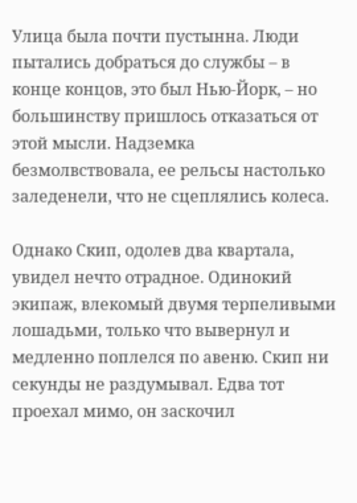Улица была почти пустынна. Люди пытались добраться до службы – в конце концов, это был Нью-Йорк, – но большинству пришлось отказаться от этой мысли. Надземка безмолвствовала, ее рельсы настолько заледенели, что не сцеплялись колеса.

Однако Скип, одолев два квартала, увидел нечто отрадное. Одинокий экипаж, влекомый двумя терпеливыми лошадьми, только что вывернул и медленно поплелся по авеню. Скип ни секунды не раздумывал. Едва тот проехал мимо, он заскочил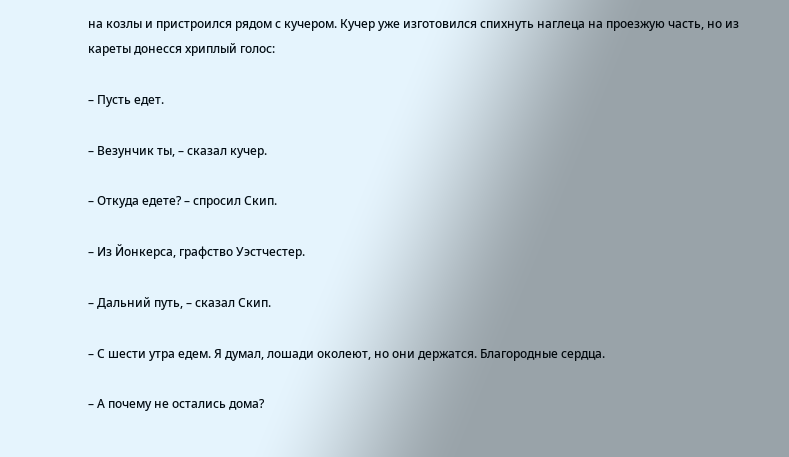на козлы и пристроился рядом с кучером. Кучер уже изготовился спихнуть наглеца на проезжую часть, но из кареты донесся хриплый голос:

– Пусть едет.

– Везунчик ты, – сказал кучер.

– Откуда едете? – спросил Скип.

– Из Йонкерса, графство Уэстчестер.

– Дальний путь, – сказал Скип.

– С шести утра едем. Я думал, лошади околеют, но они держатся. Благородные сердца.

– А почему не остались дома?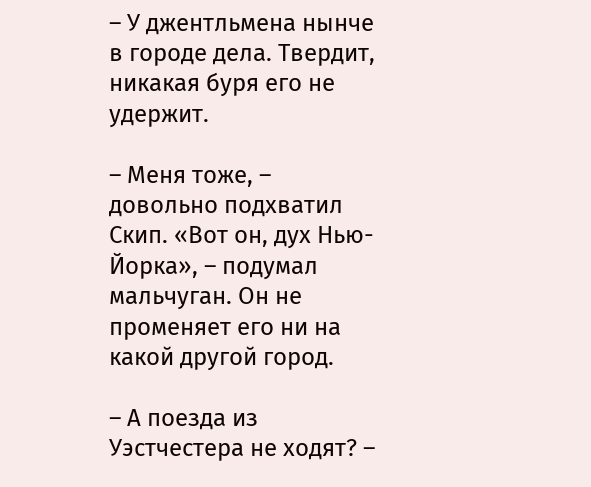– У джентльмена нынче в городе дела. Твердит, никакая буря его не удержит.

– Меня тоже, – довольно подхватил Скип. «Вот он, дух Нью-Йорка», – подумал мальчуган. Он не променяет его ни на какой другой город.

– А поезда из Уэстчестера не ходят? –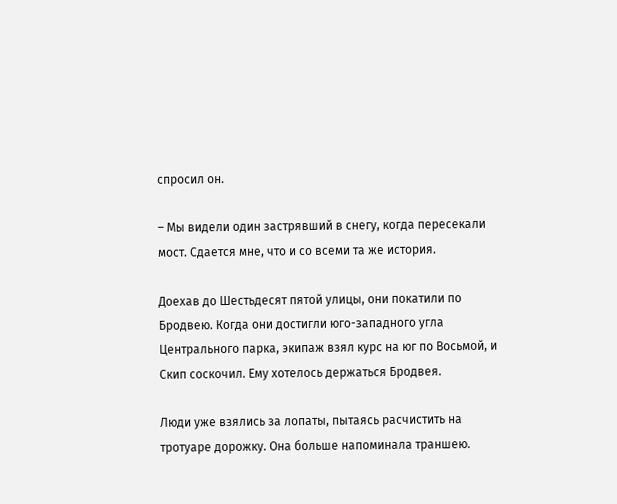спросил он.

– Мы видели один застрявший в снегу, когда пересекали мост. Сдается мне, что и со всеми та же история.

Доехав до Шестьдесят пятой улицы, они покатили по Бродвею. Когда они достигли юго-западного угла Центрального парка, экипаж взял курс на юг по Восьмой, и Скип соскочил. Ему хотелось держаться Бродвея.

Люди уже взялись за лопаты, пытаясь расчистить на тротуаре дорожку. Она больше напоминала траншею.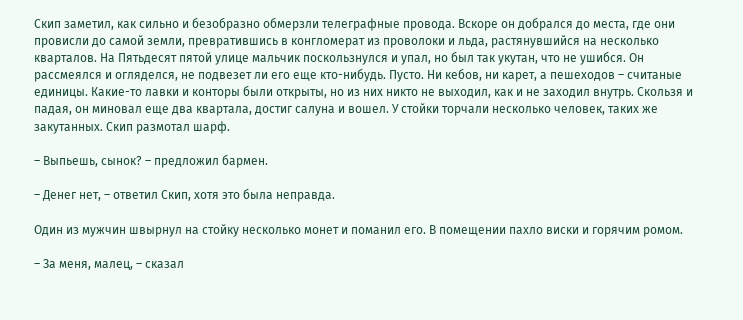Скип заметил, как сильно и безобразно обмерзли телеграфные провода. Вскоре он добрался до места, где они провисли до самой земли, превратившись в конгломерат из проволоки и льда, растянувшийся на несколько кварталов. На Пятьдесят пятой улице мальчик поскользнулся и упал, но был так укутан, что не ушибся. Он рассмеялся и огляделся, не подвезет ли его еще кто-нибудь. Пусто. Ни кебов, ни карет, а пешеходов – считаные единицы. Какие-то лавки и конторы были открыты, но из них никто не выходил, как и не заходил внутрь. Скользя и падая, он миновал еще два квартала, достиг салуна и вошел. У стойки торчали несколько человек, таких же закутанных. Скип размотал шарф.

– Выпьешь, сынок? – предложил бармен.

– Денег нет, – ответил Скип, хотя это была неправда.

Один из мужчин швырнул на стойку несколько монет и поманил его. В помещении пахло виски и горячим ромом.

– За меня, малец, – сказал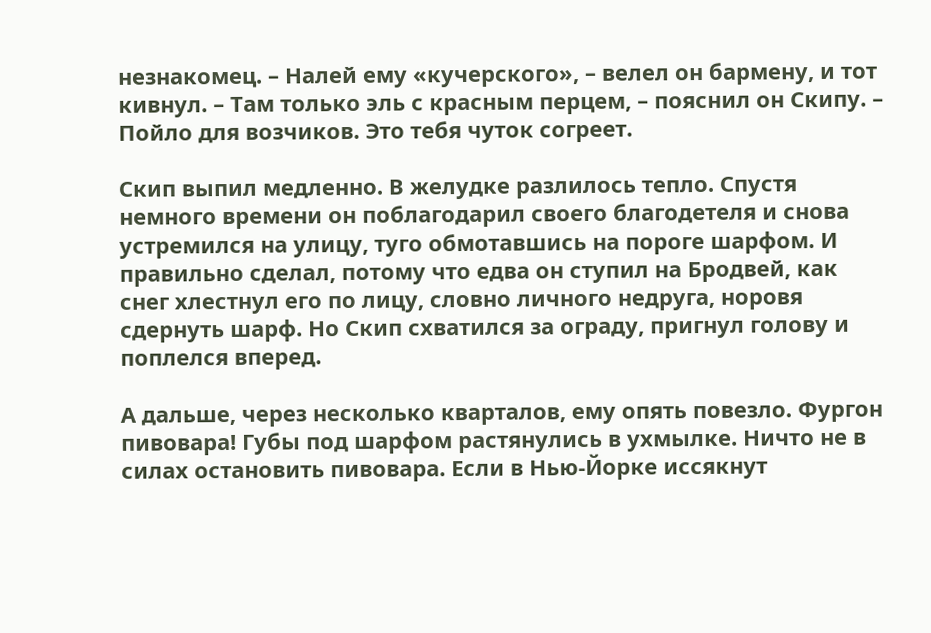незнакомец. – Налей ему «кучерского», – велел он бармену, и тот кивнул. – Там только эль с красным перцем, – пояснил он Скипу. – Пойло для возчиков. Это тебя чуток согреет.

Скип выпил медленно. В желудке разлилось тепло. Спустя немного времени он поблагодарил своего благодетеля и снова устремился на улицу, туго обмотавшись на пороге шарфом. И правильно сделал, потому что едва он ступил на Бродвей, как снег хлестнул его по лицу, словно личного недруга, норовя сдернуть шарф. Но Скип схватился за ограду, пригнул голову и поплелся вперед.

А дальше, через несколько кварталов, ему опять повезло. Фургон пивовара! Губы под шарфом растянулись в ухмылке. Ничто не в силах остановить пивовара. Если в Нью-Йорке иссякнут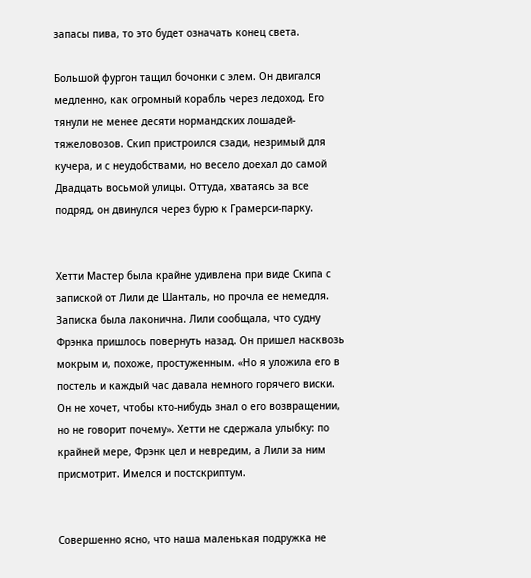запасы пива, то это будет означать конец света.

Большой фургон тащил бочонки с элем. Он двигался медленно, как огромный корабль через ледоход. Его тянули не менее десяти нормандских лошадей-тяжеловозов. Скип пристроился сзади, незримый для кучера, и с неудобствами, но весело доехал до самой Двадцать восьмой улицы. Оттуда, хватаясь за все подряд, он двинулся через бурю к Грамерси-парку.


Хетти Мастер была крайне удивлена при виде Скипа с запиской от Лили де Шанталь, но прочла ее немедля. Записка была лаконична. Лили сообщала, что судну Фрэнка пришлось повернуть назад. Он пришел насквозь мокрым и, похоже, простуженным. «Но я уложила его в постель и каждый час давала немного горячего виски. Он не хочет, чтобы кто-нибудь знал о его возвращении, но не говорит почему». Хетти не сдержала улыбку: по крайней мере, Фрэнк цел и невредим, а Лили за ним присмотрит. Имелся и постскриптум.


Совершенно ясно, что наша маленькая подружка не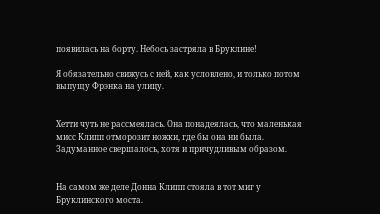появилась на борту. Небось застряла в Бруклине!

Я обязательно свижусь с ней, как условлено, и только потом выпущу Фрэнка на улицу.


Хетти чуть не рассмеялась. Она понадеялась, что маленькая мисс Клипп отморозит ножки, где бы она ни была. Задуманное свершалось, хотя и причудливым образом.


На самом же деле Донна Клипп стояла в тот миг у Бруклинского моста.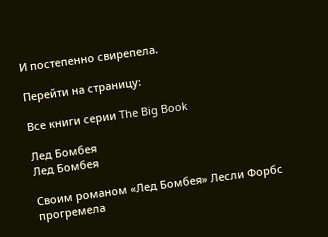И постепенно свирепела.

Перейти на страницу:

Все книги серии The Big Book

Лед Бомбея
Лед Бомбея

Своим романом «Лед Бомбея» Лесли Форбс прогремела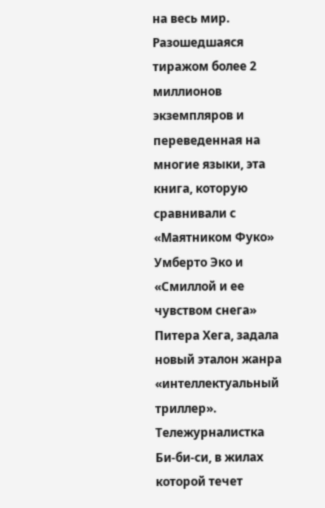на весь мир. Разошедшаяся тиражом более 2 миллионов экземпляров и переведенная на многие языки, эта книга, которую сравнивали с «Маятником Фуко» Умберто Эко и «Смиллой и ее чувством снега» Питера Хега, задала новый эталон жанра «интеллектуальный триллер». Тележурналистка Би-би-си, в жилах которой течет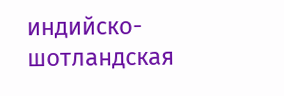индийско-шотландская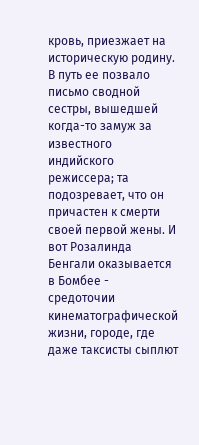кровь, приезжает на историческую родину. В путь ее позвало письмо сводной сестры, вышедшей когда-то замуж за известного индийского режиссера; та подозревает, что он причастен к смерти своей первой жены. И вот Розалинда Бенгали оказывается в Бомбее - средоточии кинематографической жизни, городе, где даже таксисты сыплют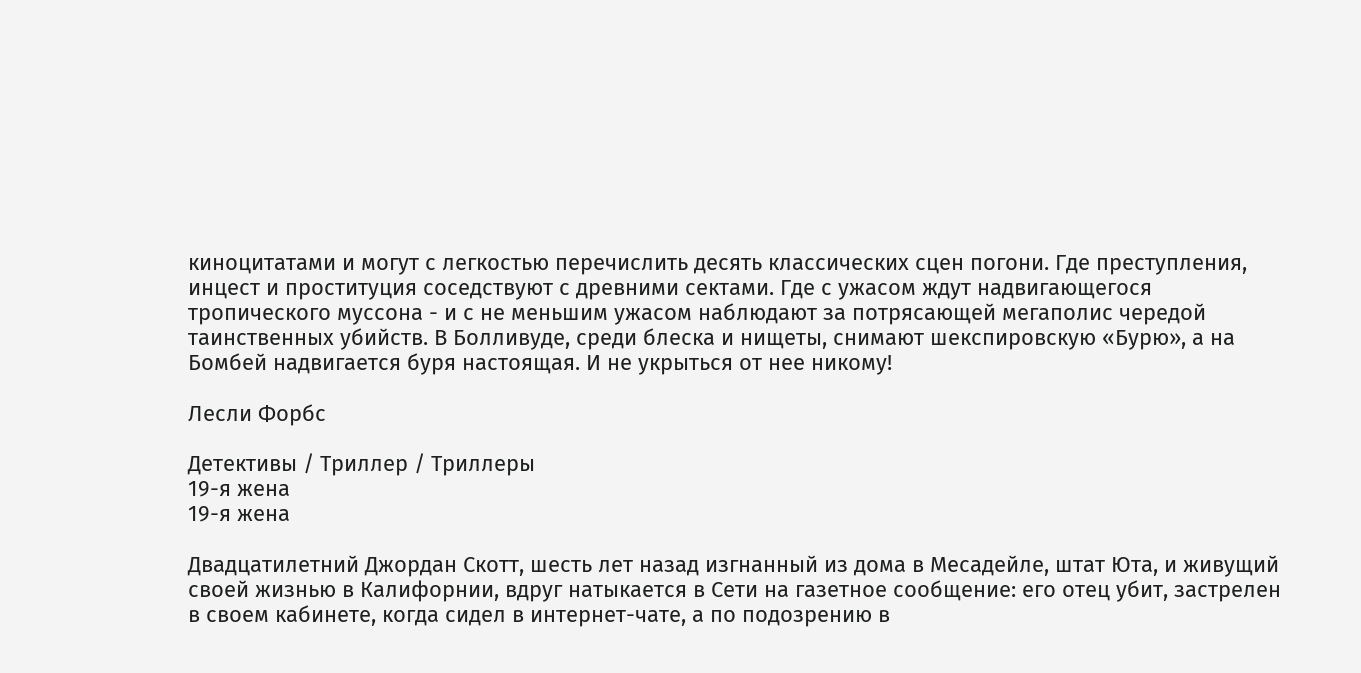киноцитатами и могут с легкостью перечислить десять классических сцен погони. Где преступления, инцест и проституция соседствуют с древними сектами. Где с ужасом ждут надвигающегося тропического муссона - и с не меньшим ужасом наблюдают за потрясающей мегаполис чередой таинственных убийств. В Болливуде, среди блеска и нищеты, снимают шекспировскую «Бурю», а на Бомбей надвигается буря настоящая. И не укрыться от нее никому!

Лесли Форбс

Детективы / Триллер / Триллеры
19-я жена
19-я жена

Двадцатилетний Джордан Скотт, шесть лет назад изгнанный из дома в Месадейле, штат Юта, и живущий своей жизнью в Калифорнии, вдруг натыкается в Сети на газетное сообщение: его отец убит, застрелен в своем кабинете, когда сидел в интернет-чате, а по подозрению в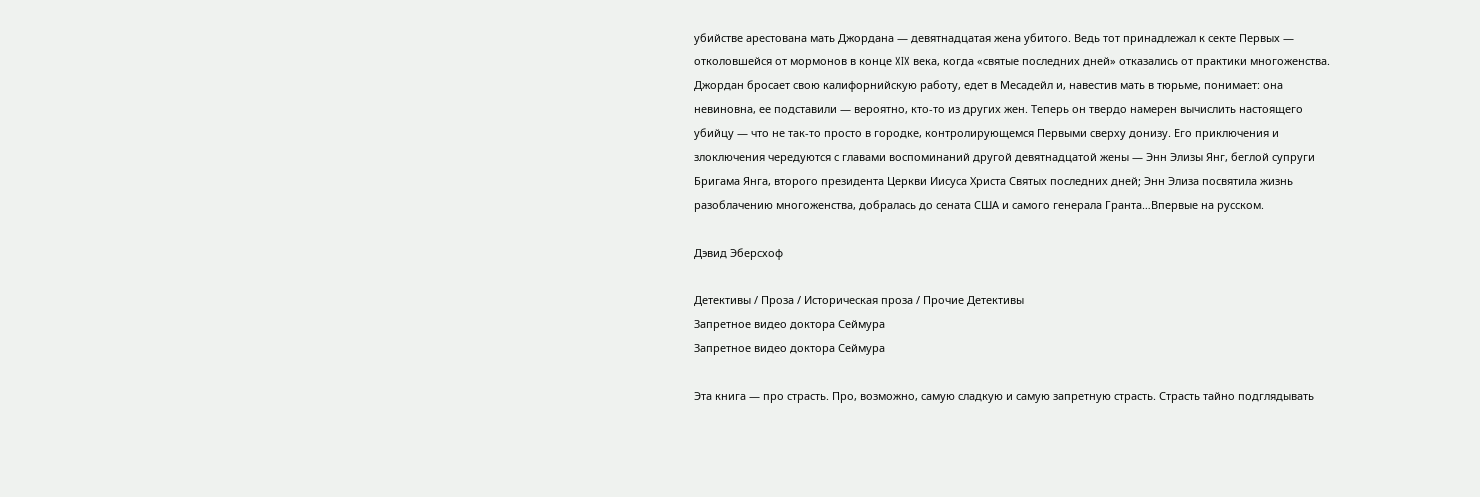убийстве арестована мать Джордана — девятнадцатая жена убитого. Ведь тот принадлежал к секте Первых — отколовшейся от мормонов в конце XIX века, когда «святые последних дней» отказались от практики многоженства. Джордан бросает свою калифорнийскую работу, едет в Месадейл и, навестив мать в тюрьме, понимает: она невиновна, ее подставили — вероятно, кто-то из других жен. Теперь он твердо намерен вычислить настоящего убийцу — что не так-то просто в городке, контролирующемся Первыми сверху донизу. Его приключения и злоключения чередуются с главами воспоминаний другой девятнадцатой жены — Энн Элизы Янг, беглой супруги Бригама Янга, второго президента Церкви Иисуса Христа Святых последних дней; Энн Элиза посвятила жизнь разоблачению многоженства, добралась до сената США и самого генерала Гранта…Впервые на русском.

Дэвид Эберсхоф

Детективы / Проза / Историческая проза / Прочие Детективы
Запретное видео доктора Сеймура
Запретное видео доктора Сеймура

Эта книга — про страсть. Про, возможно, самую сладкую и самую запретную страсть. Страсть тайно подглядывать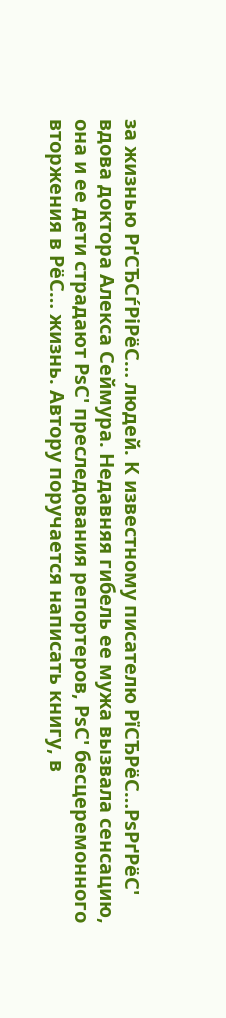за жизнью РґСЂСѓРіРёС… людей. К известному писателю РїСЂРёС…РѕРґРёС' вдова доктора Алекса Сеймура. Недавняя гибель ее мужа вызвала сенсацию, она и ее дети страдают РѕС' преследования репортеров, РѕС' бесцеремонного вторжения в РёС… жизнь. Автору поручается написать книгу, в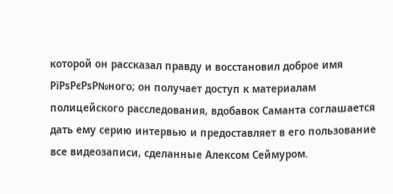которой он рассказал правду и восстановил доброе имя РїРѕРєРѕР№ного; он получает доступ к материалам полицейского расследования, вдобавок Саманта соглашается дать ему серию интервью и предоставляет в его пользование все видеозаписи, сделанные Алексом Сеймуром.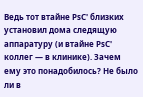Ведь тот втайне РѕС' близких установил дома следящую аппаратуру (и втайне РѕС' коллег — в клинике). Зачем ему это понадобилось? Не было ли в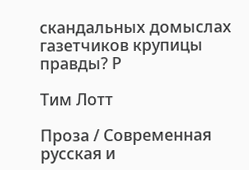скандальных домыслах газетчиков крупицы правды? Р

Тим Лотт

Проза / Современная русская и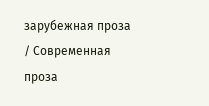зарубежная проза / Современная проза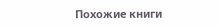Похожие книги